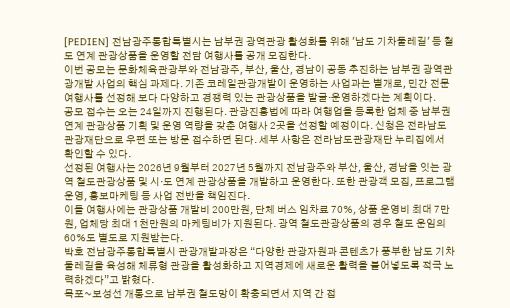[PEDIEN] 전남광주통합특별시는 남부권 광역관광 활성화를 위해 '남도 기차둘레길' 등 철도 연계 관광상품을 운영할 전담 여행사를 공개 모집한다.
이번 공모는 문화체육관광부와 전남광주, 부산, 울산, 경남이 공동 추진하는 남부권 광역관광개발 사업의 핵심 과제다. 기존 코레일관광개발이 운영하는 사업과는 별개로, 민간 전문여행사를 선정해 보다 다양하고 경쟁력 있는 관광상품을 발굴·운영하겠다는 계획이다.
공모 접수는 오는 24일까지 진행된다. 관광진흥법에 따라 여행업을 등록한 업체 중 남부권 연계 관광상품 기획 및 운영 역량을 갖춘 여행사 2곳을 선정할 예정이다. 신청은 전라남도관광재단으로 우편 또는 방문 접수하면 된다. 세부 사항은 전라남도관광재단 누리집에서 확인할 수 있다.
선정된 여행사는 2026년 9월부터 2027년 5월까지 전남광주와 부산, 울산, 경남을 잇는 광역 철도관광상품 및 시·도 연계 관광상품을 개발하고 운영한다. 또한 관광객 모집, 프로그램 운영, 홍보마케팅 등 사업 전반을 책임진다.
이들 여행사에는 관광상품 개발비 200만원, 단체 버스 임차료 70%, 상품 운영비 최대 7만원, 업체당 최대 1천만원의 마케팅비가 지원된다. 광역 철도관광상품의 경우 철도 운임의 60%도 별도로 지원받는다.
박호 전남광주통합특별시 관광개발과장은 “다양한 관광자원과 콘텐츠가 풍부한 남도 기차둘레길을 육성해 체류형 관광을 활성화하고 지역경제에 새로운 활력을 불어넣도록 적극 노력하겠다”고 밝혔다.
목포~보성선 개통으로 남부권 철도망이 확충되면서 지역 간 접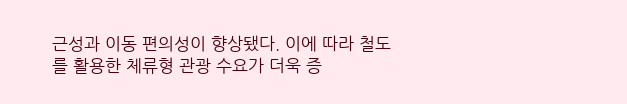근성과 이동 편의성이 향상됐다. 이에 따라 철도를 활용한 체류형 관광 수요가 더욱 증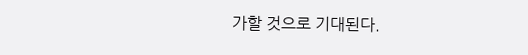가할 것으로 기대된다.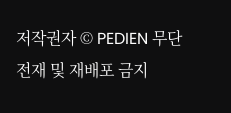저작권자 © PEDIEN 무단전재 및 재배포 금지